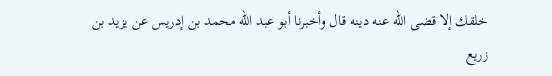خلقك إلا قضى الله عنه دينه قال وأخبرنا أبو عبد الله محمد بن إدريس عن يزيد بن زريع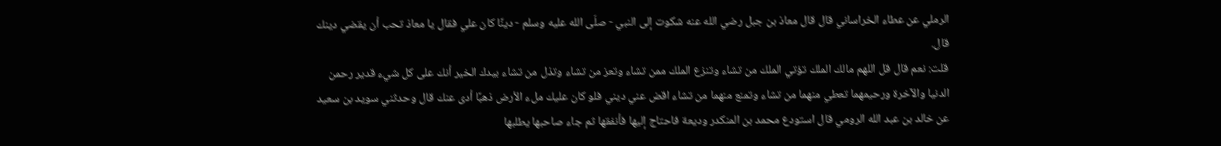الرملي عن عطاء الخراساني قال قال معاذ بن جبل رضي الله عنه شكوت إلى النبي - صلّى الله عليه وسلم - دينًا كان علي فقال يا معاذ تحب أن يقضي دينك قال.
قلت: نعم قال قل اللهم مالك الملك تؤتي الملك من تشاء وتنزع الملك ممن تشاء وتعز من تشاء وتذل من تشاء بيدك الخير أنك على كل شيء قدير رحمن الدنيا والآخرة ورحيمهما تعطي منهما من تشاء وتمنع منهما من تشاء اقض عني ديني فلو كان عليك ملء الأرض ذهبًا أدى عنك قال وحدثني سويد بن سعيد عن خالد بن عبد الله الرومي قال استودع محمد بن المنكدر وديعة فاحتاج إليها فأنفقها ثم جاء صاحبها يطلبها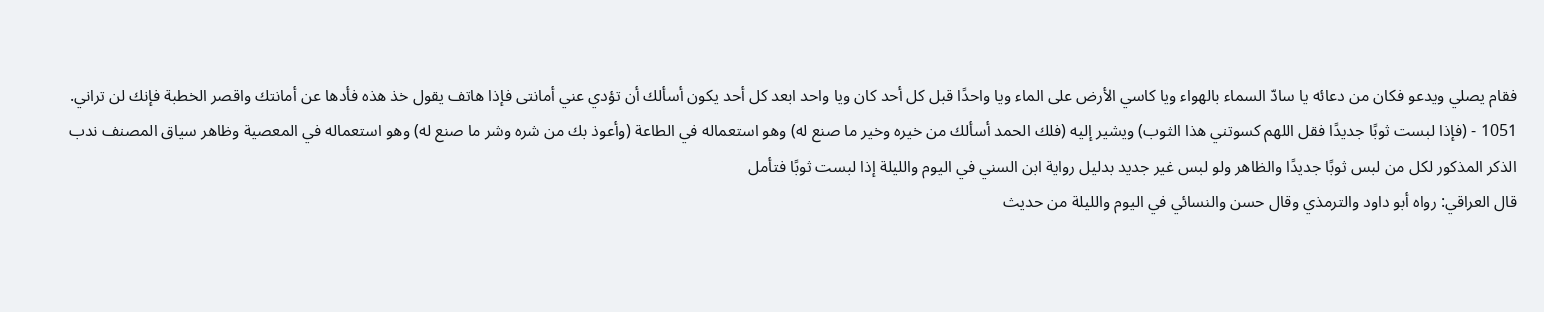فقام يصلي ويدعو فكان من دعائه يا سادّ السماء بالهواء ويا كاسي الأرض على الماء ويا واحدًا قبل كل أحد كان ويا واحد ابعد كل أحد يكون أسألك أن تؤدي عني أمانتى فإذا هاتف يقول خذ هذه فأدها عن أمانتك واقصر الخطبة فإنك لن تراني.
1051 - (فإذا لبست ثوبًا جديدًا فقل اللهم كسوتني هذا الثوب) ويشير إليه (فلك الحمد أسألك من خيره وخير ما صنع له) وهو استعماله في الطاعة (وأعوذ بك من شره وشر ما صنع له) وهو استعماله في المعصية وظاهر سياق المصنف ندب الذكر المذكور لكل من لبس ثوبًا جديدًا والظاهر ولو لبس غير جديد بدليل رواية ابن السني في اليوم والليلة إذا لبست ثوبًا فتأمل
قال العراقي: رواه أبو داود والترمذي وقال حسن والنسائي في اليوم والليلة من حديث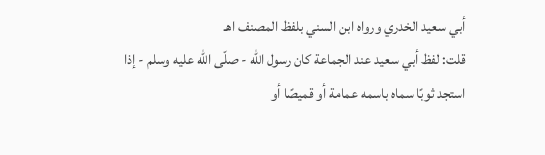أبي سعيد الخدري ورواه ابن السني بلفظ المصنف اهـ
قلت: لفظ أبي سعيد عند الجماعة كان رسول الله - صلّى الله عليه وسلم - إذا استجد ثوبًا سماه باسمه عمامة أو قميصًا أو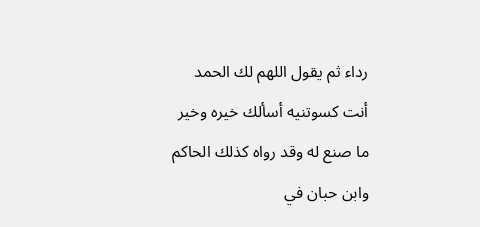رداء ثم يقول اللهم لك الحمد أنت كسوتنيه أسألك خيره وخير ما صنع له وقد رواه كذلك الحاكم وابن حبان في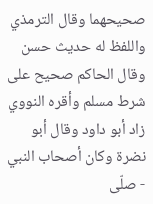صحيحهما وقال الترمذي واللفظ له حديث حسن وقال الحاكم صحيح على شرط مسلم وأقره النووي زاد أبو داود وقال أبو نضرة وكان أصحاب النبي - صلّى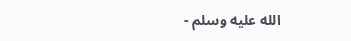الله عليه وسلم -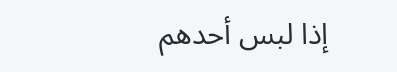إذا لبس أحدهم